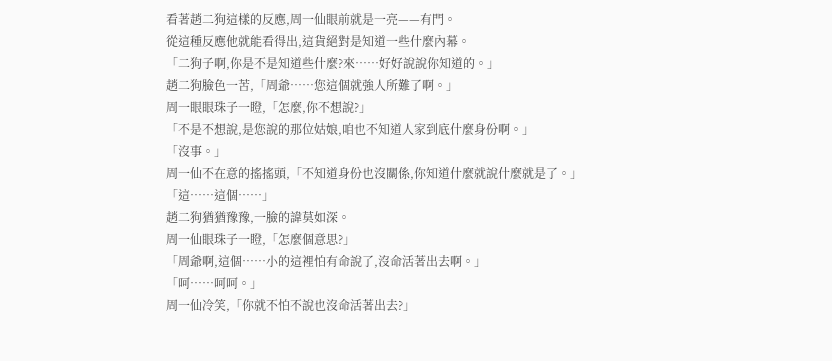看著趙二狗這樣的反應,周一仙眼前就是一亮——有門。
從這種反應他就能看得出,這貨絕對是知道一些什麼內幕。
「二狗子啊,你是不是知道些什麼?來……好好說說你知道的。」
趙二狗臉色一苦,「周爺……您這個就強人所難了啊。」
周一眼眼珠子一瞪,「怎麼,你不想說?」
「不是不想說,是您說的那位姑娘,咱也不知道人家到底什麼身份啊。」
「沒事。」
周一仙不在意的搖搖頭,「不知道身份也沒關係,你知道什麼就說什麼就是了。」
「這……這個……」
趙二狗猶猶豫豫,一臉的諱莫如深。
周一仙眼珠子一瞪,「怎麼個意思?」
「周爺啊,這個……小的這裡怕有命說了,沒命活著出去啊。」
「呵……呵呵。」
周一仙冷笑,「你就不怕不說也沒命活著出去?」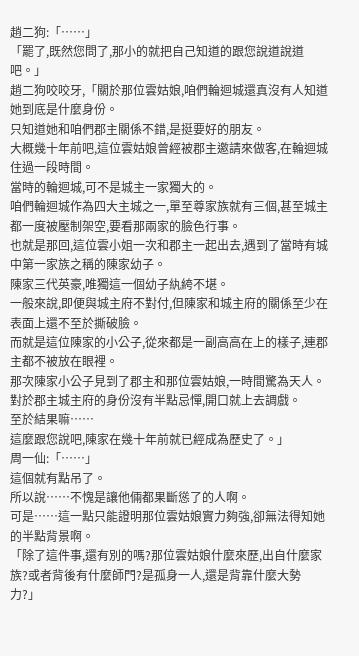趙二狗:「……」
「罷了,既然您問了,那小的就把自己知道的跟您說道說道吧。」
趙二狗咬咬牙,「關於那位雲姑娘,咱們輪迴城還真沒有人知道她到底是什麼身份。
只知道她和咱們郡主關係不錯,是挺要好的朋友。
大概幾十年前吧,這位雲姑娘曾經被郡主邀請來做客,在輪迴城住過一段時間。
當時的輪迴城,可不是城主一家獨大的。
咱們輪迴城作為四大主城之一,單至尊家族就有三個,甚至城主都一度被壓制架空,要看那兩家的臉色行事。
也就是那回,這位雲小姐一次和郡主一起出去,遇到了當時有城中第一家族之稱的陳家幼子。
陳家三代英豪,唯獨這一個幼子紈絝不堪。
一般來說,即便與城主府不對付,但陳家和城主府的關係至少在表面上還不至於撕破臉。
而就是這位陳家的小公子,從來都是一副高高在上的樣子,連郡主都不被放在眼裡。
那次陳家小公子見到了郡主和那位雲姑娘,一時間驚為天人。
對於郡主城主府的身份沒有半點忌憚,開口就上去調戲。
至於結果嘛……
這麼跟您說吧,陳家在幾十年前就已經成為歷史了。」
周一仙:「……」
這個就有點吊了。
所以說……不愧是讓他倆都果斷慫了的人啊。
可是……這一點只能證明那位雲姑娘實力夠強,卻無法得知她的半點背景啊。
「除了這件事,還有別的嗎?那位雲姑娘什麼來歷,出自什麼家族?或者背後有什麼師門?是孤身一人,還是背靠什麼大勢力?」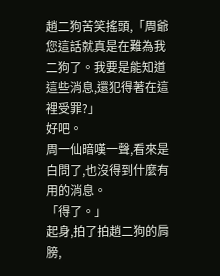趙二狗苦笑搖頭,「周爺您這話就真是在難為我二狗了。我要是能知道這些消息,還犯得著在這裡受罪?」
好吧。
周一仙暗嘆一聲,看來是白問了,也沒得到什麼有用的消息。
「得了。」
起身,拍了拍趙二狗的肩膀,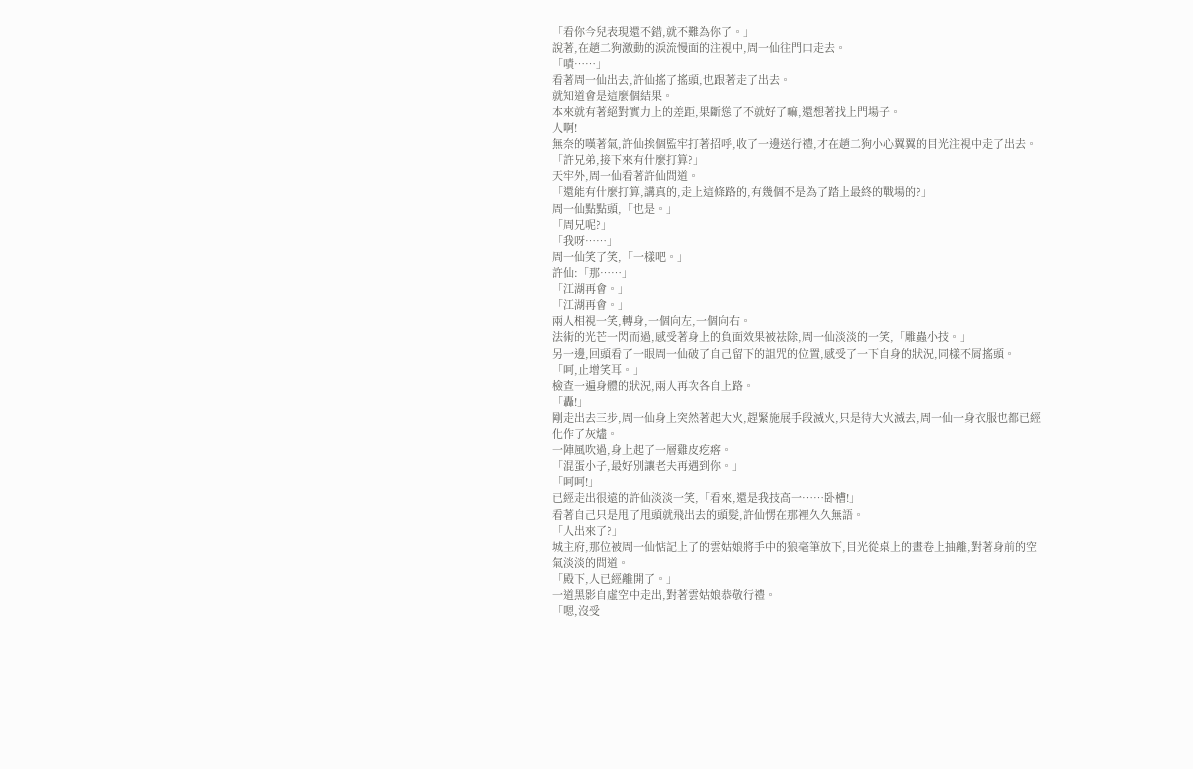「看你今兒表現還不錯,就不難為你了。」
說著,在趙二狗激動的淚流慢面的注視中,周一仙往門口走去。
「嘖……」
看著周一仙出去,許仙搖了搖頭,也跟著走了出去。
就知道會是這麼個結果。
本來就有著絕對實力上的差距,果斷慫了不就好了嘛,還想著找上門場子。
人啊!
無奈的嘆著氣,許仙挨個監牢打著招呼,收了一邊送行禮,才在趙二狗小心翼翼的目光注視中走了出去。
「許兄弟,接下來有什麼打算?」
天牢外,周一仙看著許仙問道。
「還能有什麼打算,講真的,走上這條路的,有幾個不是為了踏上最終的戰場的?」
周一仙點點頭,「也是。」
「周兄呢?」
「我呀……」
周一仙笑了笑,「一樣吧。」
許仙:「那……」
「江湖再會。」
「江湖再會。」
兩人相視一笑,轉身,一個向左,一個向右。
法術的光芒一閃而過,感受著身上的負面效果被祛除,周一仙淡淡的一笑,「雕蟲小技。」
另一邊,回頭看了一眼周一仙破了自己留下的詛咒的位置,感受了一下自身的狀況,同樣不屑搖頭。
「呵,止增笑耳。」
檢查一遍身體的狀況,兩人再次各自上路。
「轟!」
剛走出去三步,周一仙身上突然著起大火,趕緊施展手段滅火,只是待大火滅去,周一仙一身衣服也都已經化作了灰燼。
一陣風吹過,身上起了一層雞皮疙瘩。
「混蛋小子,最好別讓老夫再遇到你。」
「呵呵!」
已經走出很遠的許仙淡淡一笑,「看來,還是我技高一……卧槽!」
看著自己只是甩了甩頭就飛出去的頭髮,許仙愣在那裡久久無語。
「人出來了?」
城主府,那位被周一仙惦記上了的雲姑娘將手中的狼毫筆放下,目光從桌上的畫卷上抽離,對著身前的空氣淡淡的問道。
「殿下,人已經離開了。」
一道黑影自虛空中走出,對著雲姑娘恭敬行禮。
「嗯,沒受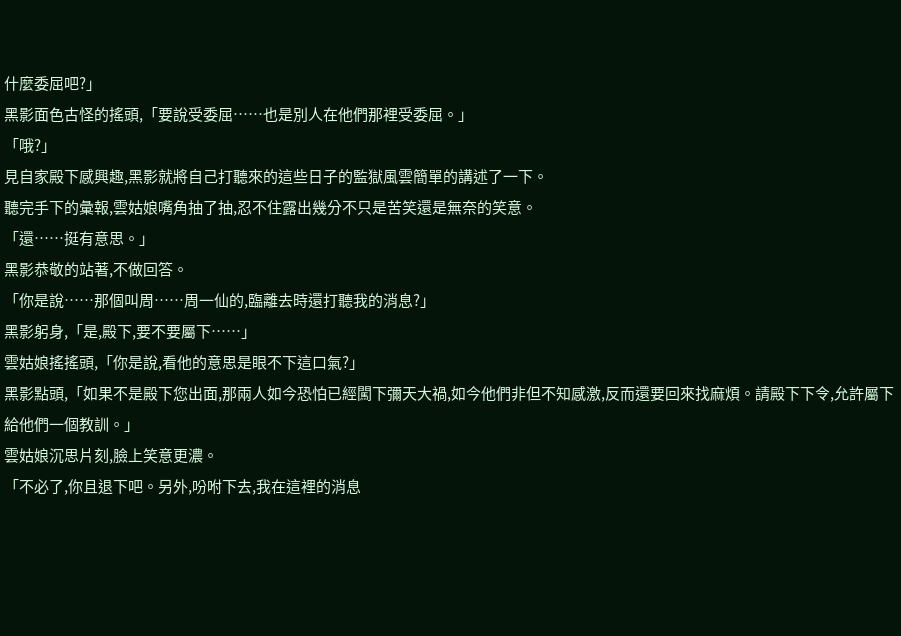什麼委屈吧?」
黑影面色古怪的搖頭,「要說受委屈……也是別人在他們那裡受委屈。」
「哦?」
見自家殿下感興趣,黑影就將自己打聽來的這些日子的監獄風雲簡單的講述了一下。
聽完手下的彙報,雲姑娘嘴角抽了抽,忍不住露出幾分不只是苦笑還是無奈的笑意。
「還……挺有意思。」
黑影恭敬的站著,不做回答。
「你是說……那個叫周……周一仙的,臨離去時還打聽我的消息?」
黑影躬身,「是,殿下,要不要屬下……」
雲姑娘搖搖頭,「你是說,看他的意思是眼不下這口氣?」
黑影點頭,「如果不是殿下您出面,那兩人如今恐怕已經闖下彌天大禍,如今他們非但不知感激,反而還要回來找麻煩。請殿下下令,允許屬下給他們一個教訓。」
雲姑娘沉思片刻,臉上笑意更濃。
「不必了,你且退下吧。另外,吩咐下去,我在這裡的消息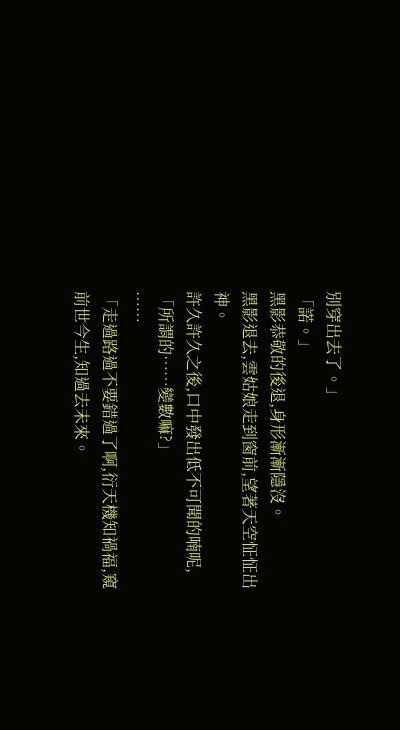別穿出去了。」
「諾。」
黑影恭敬的後退,身形漸漸隱沒。
黑影退去,雲姑娘走到窗前,望著天空怔怔出神。
許久許久之後,口中發出低不可聞的喃呢,「所謂的……變數嘛?」
……
「走過路過不要錯過了啊,衍天機知禍福,窺前世今生,知過去未來。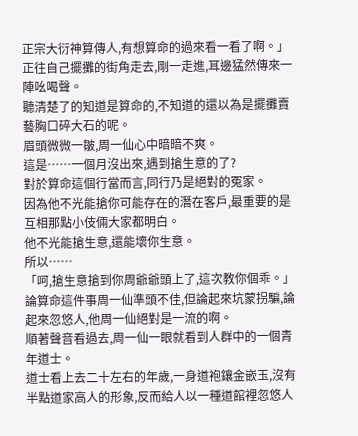正宗大衍神算傳人,有想算命的過來看一看了啊。」
正往自己擺攤的街角走去,剛一走進,耳邊猛然傳來一陣吆喝聲。
聽清楚了的知道是算命的,不知道的還以為是擺攤賣藝胸口碎大石的呢。
眉頭微微一皺,周一仙心中暗暗不爽。
這是……一個月沒出來,遇到搶生意的了?
對於算命這個行當而言,同行乃是絕對的冤家。
因為他不光能搶你可能存在的潛在客戶,最重要的是互相那點小伎倆大家都明白。
他不光能搶生意,還能壞你生意。
所以……
「呵,搶生意搶到你周爺爺頭上了,這次教你個乖。」
論算命這件事周一仙準頭不佳,但論起來坑蒙拐騙,論起來忽悠人,他周一仙絕對是一流的啊。
順著聲音看過去,周一仙一眼就看到人群中的一個青年道士。
道士看上去二十左右的年歲,一身道袍鑲金嵌玉,沒有半點道家高人的形象,反而給人以一種道館裡忽悠人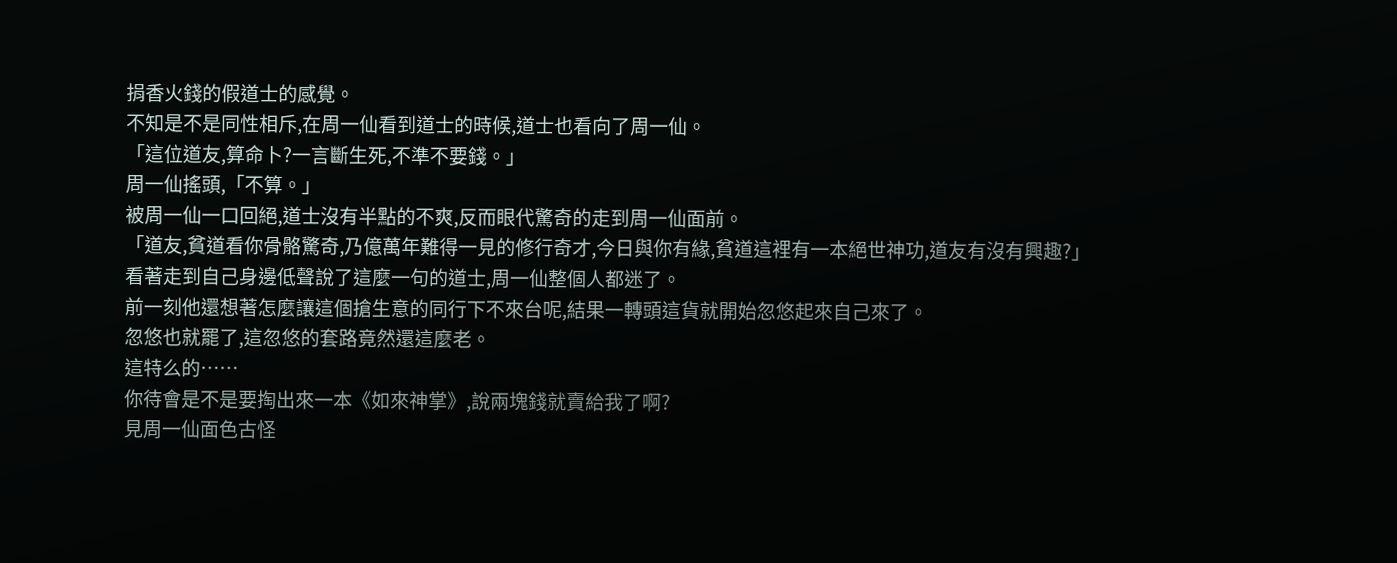捐香火錢的假道士的感覺。
不知是不是同性相斥,在周一仙看到道士的時候,道士也看向了周一仙。
「這位道友,算命卜?一言斷生死,不準不要錢。」
周一仙搖頭,「不算。」
被周一仙一口回絕,道士沒有半點的不爽,反而眼代驚奇的走到周一仙面前。
「道友,貧道看你骨骼驚奇,乃億萬年難得一見的修行奇才,今日與你有緣,貧道這裡有一本絕世神功,道友有沒有興趣?」
看著走到自己身邊低聲說了這麼一句的道士,周一仙整個人都迷了。
前一刻他還想著怎麼讓這個搶生意的同行下不來台呢,結果一轉頭這貨就開始忽悠起來自己來了。
忽悠也就罷了,這忽悠的套路竟然還這麼老。
這特么的……
你待會是不是要掏出來一本《如來神掌》,說兩塊錢就賣給我了啊?
見周一仙面色古怪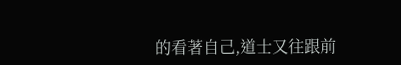的看著自己,道士又往跟前